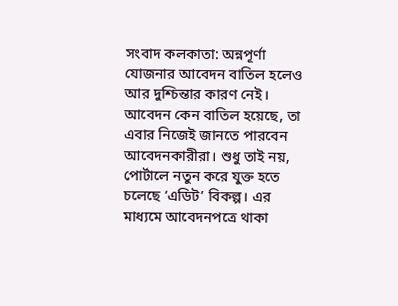সংবাদ কলকাতা: অন্নপূর্ণা যোজনার আবেদন বাতিল হলেও আর দুশ্চিন্তার কারণ নেই। আবেদন কেন বাতিল হয়েছে, তা এবার নিজেই জানতে পারবেন আবেদনকারীরা। শুধু তাই নয়, পোর্টালে নতুন করে যুক্ত হতে চলেছে ‘এডিট’ বিকল্প। এর মাধ্যমে আবেদনপত্রে থাকা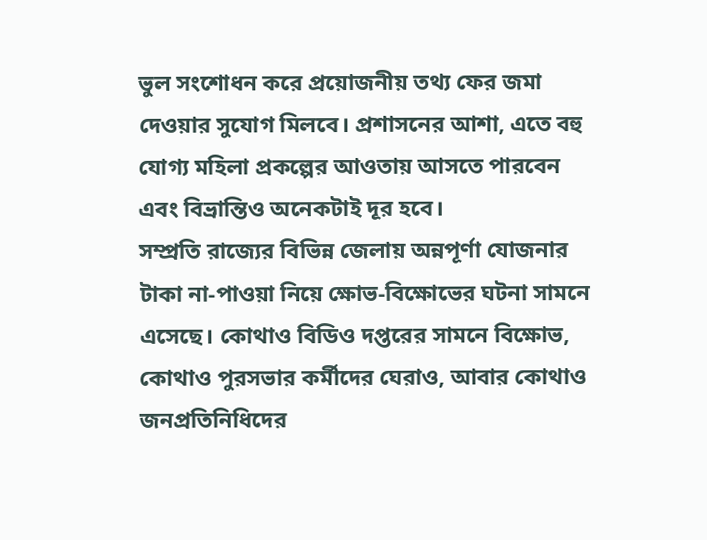ভুল সংশোধন করে প্রয়োজনীয় তথ্য ফের জমা দেওয়ার সুযোগ মিলবে। প্রশাসনের আশা, এতে বহু যোগ্য মহিলা প্রকল্পের আওতায় আসতে পারবেন এবং বিভ্রান্তিও অনেকটাই দূর হবে।
সম্প্রতি রাজ্যের বিভিন্ন জেলায় অন্নপূর্ণা যোজনার টাকা না-পাওয়া নিয়ে ক্ষোভ-বিক্ষোভের ঘটনা সামনে এসেছে। কোথাও বিডিও দপ্তরের সামনে বিক্ষোভ, কোথাও পুরসভার কর্মীদের ঘেরাও, আবার কোথাও জনপ্রতিনিধিদের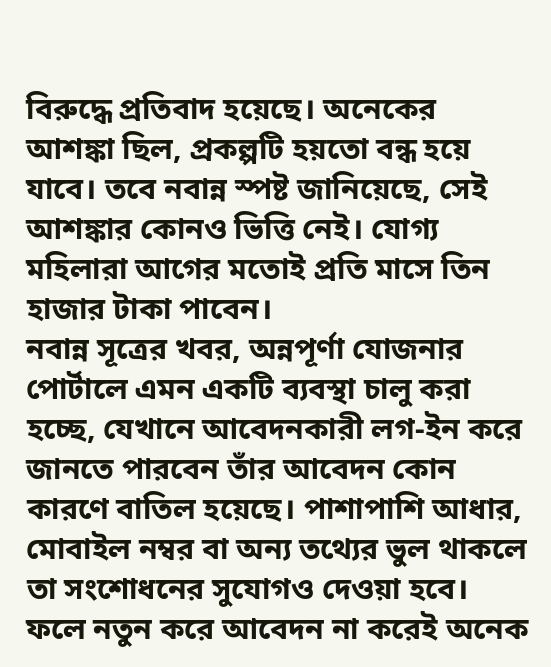বিরুদ্ধে প্রতিবাদ হয়েছে। অনেকের আশঙ্কা ছিল, প্রকল্পটি হয়তো বন্ধ হয়ে যাবে। তবে নবান্ন স্পষ্ট জানিয়েছে, সেই আশঙ্কার কোনও ভিত্তি নেই। যোগ্য মহিলারা আগের মতোই প্রতি মাসে তিন হাজার টাকা পাবেন।
নবান্ন সূত্রের খবর, অন্নপূর্ণা যোজনার পোর্টালে এমন একটি ব্যবস্থা চালু করা হচ্ছে, যেখানে আবেদনকারী লগ-ইন করে জানতে পারবেন তাঁর আবেদন কোন কারণে বাতিল হয়েছে। পাশাপাশি আধার, মোবাইল নম্বর বা অন্য তথ্যের ভুল থাকলে তা সংশোধনের সুযোগও দেওয়া হবে। ফলে নতুন করে আবেদন না করেই অনেক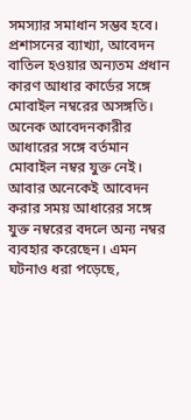সমস্যার সমাধান সম্ভব হবে।
প্রশাসনের ব্যাখ্যা, আবেদন বাতিল হওয়ার অন্যতম প্রধান কারণ আধার কার্ডের সঙ্গে মোবাইল নম্বরের অসঙ্গতি। অনেক আবেদনকারীর আধারের সঙ্গে বর্তমান মোবাইল নম্বর যুক্ত নেই। আবার অনেকেই আবেদন করার সময় আধারের সঙ্গে যুক্ত নম্বরের বদলে অন্য নম্বর ব্যবহার করেছেন। এমন ঘটনাও ধরা পড়েছে,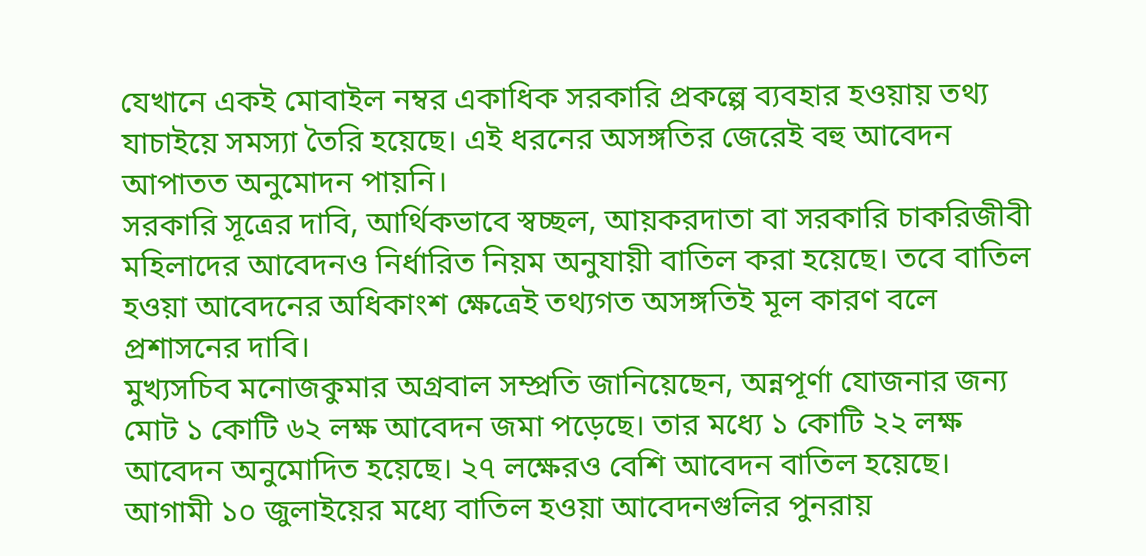যেখানে একই মোবাইল নম্বর একাধিক সরকারি প্রকল্পে ব্যবহার হওয়ায় তথ্য যাচাইয়ে সমস্যা তৈরি হয়েছে। এই ধরনের অসঙ্গতির জেরেই বহু আবেদন আপাতত অনুমোদন পায়নি।
সরকারি সূত্রের দাবি, আর্থিকভাবে স্বচ্ছল, আয়করদাতা বা সরকারি চাকরিজীবী মহিলাদের আবেদনও নির্ধারিত নিয়ম অনুযায়ী বাতিল করা হয়েছে। তবে বাতিল হওয়া আবেদনের অধিকাংশ ক্ষেত্রেই তথ্যগত অসঙ্গতিই মূল কারণ বলে প্রশাসনের দাবি।
মুখ্যসচিব মনোজকুমার অগ্রবাল সম্প্রতি জানিয়েছেন, অন্নপূর্ণা যোজনার জন্য মোট ১ কোটি ৬২ লক্ষ আবেদন জমা পড়েছে। তার মধ্যে ১ কোটি ২২ লক্ষ আবেদন অনুমোদিত হয়েছে। ২৭ লক্ষেরও বেশি আবেদন বাতিল হয়েছে। আগামী ১০ জুলাইয়ের মধ্যে বাতিল হওয়া আবেদনগুলির পুনরায়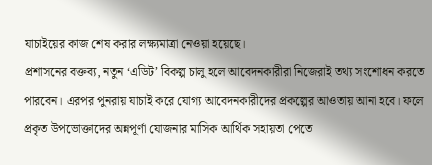যাচাইয়ের কাজ শেষ করার লক্ষ্যমাত্রা নেওয়া হয়েছে।
প্রশাসনের বক্তব্য, নতুন ‘এডিট’ বিকল্প চালু হলে আবেদনকারীরা নিজেরাই তথ্য সংশোধন করতে পারবেন। এরপর পুনরায় যাচাই করে যোগ্য আবেদনকারীদের প্রকল্পের আওতায় আনা হবে। ফলে প্রকৃত উপভোক্তাদের অন্নপূর্ণা যোজনার মাসিক আর্থিক সহায়তা পেতে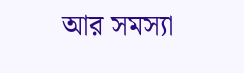আর সমস্যা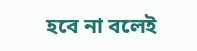হবে না বলেই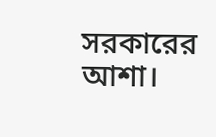সরকারের আশা।